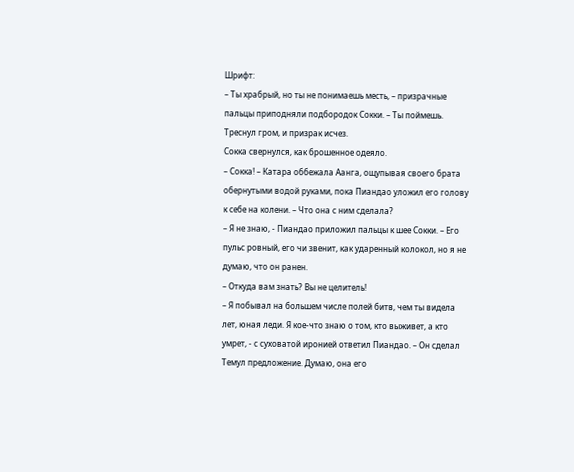Шрифт:
– Ты храбрый, но ты не понимаешь месть, – призрачные пальцы приподняли подбородок Сокки. – Ты поймешь.
Треснул гром, и призрак исчез.
Сокка свернулся, как брошенное одеяло.
– Сокка! – Катара оббежала Аанга, ощупывая своего брата обернутыми водой руками, пока Пиандао уложил его голову к себе на колени. – Что она с ним сделала?
– Я не знаю, - Пиандао приложил пальцы к шее Сокки. – Его пульс ровный, его чи звенит, как ударенный колокол, но я не думаю, что он ранен.
– Откуда вам знать? Вы не целитель!
– Я побывал на большем числе полей битв, чем ты видела лет, юная леди. Я кое-что знаю о том, кто выживет, а кто умрет, - с суховатой иронией ответил Пиандао. – Он сделал Темул предложение. Думаю, она его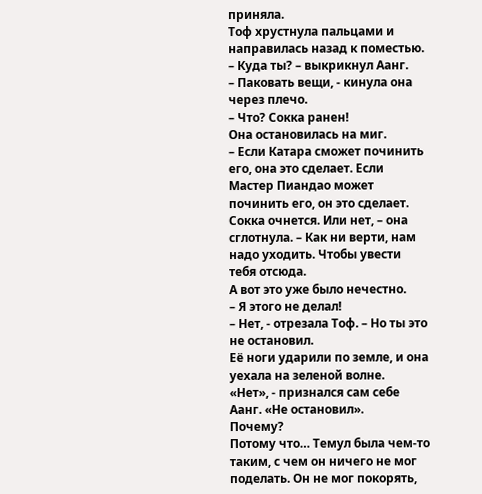приняла.
Тоф хрустнула пальцами и направилась назад к поместью.
– Куда ты? – выкрикнул Аанг.
– Паковать вещи, - кинула она через плечо.
– Что? Сокка ранен!
Она остановилась на миг.
– Если Катара сможет починить его, она это сделает. Если Мастер Пиандао может починить его, он это сделает. Сокка очнется. Или нет, – она сглотнула. – Как ни верти, нам надо уходить. Чтобы увести тебя отсюда.
А вот это уже было нечестно.
– Я этого не делал!
– Нет, - отрезала Тоф. – Но ты это не остановил.
Её ноги ударили по земле, и она уехала на зеленой волне.
«Нет», - признался сам себе Аанг. «Не остановил».
Почему?
Потому что… Темул была чем-то таким, с чем он ничего не мог поделать. Он не мог покорять,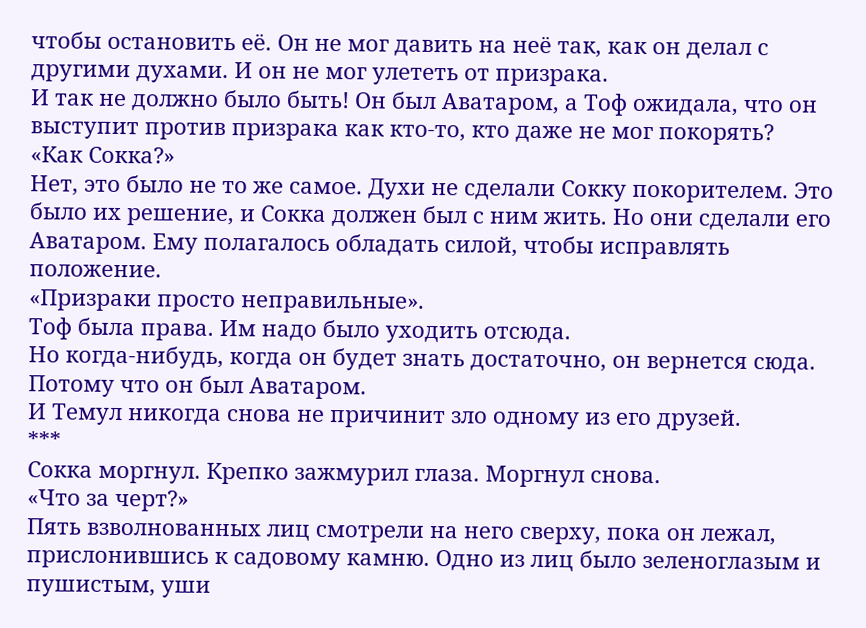чтобы остановить её. Он не мог давить на неё так, как он делал с другими духами. И он не мог улететь от призрака.
И так не должно было быть! Он был Аватаром, а Тоф ожидала, что он выступит против призрака как кто-то, кто даже не мог покорять?
«Как Сокка?»
Нет, это было не то же самое. Духи не сделали Сокку покорителем. Это было их решение, и Сокка должен был с ним жить. Но они сделали его Аватаром. Ему полагалось обладать силой, чтобы исправлять положение.
«Призраки просто неправильные».
Тоф была права. Им надо было уходить отсюда.
Но когда-нибудь, когда он будет знать достаточно, он вернется сюда. Потому что он был Аватаром.
И Темул никогда снова не причинит зло одному из его друзей.
***
Сокка моргнул. Крепко зажмурил глаза. Моргнул снова.
«Что за черт?»
Пять взволнованных лиц смотрели на него сверху, пока он лежал, прислонившись к садовому камню. Одно из лиц было зеленоглазым и пушистым, уши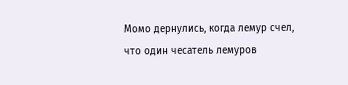Момо дернулись, когда лемур счел, что один чесатель лемуров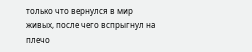только что вернулся в мир живых, после чего вспрыгнул на плечо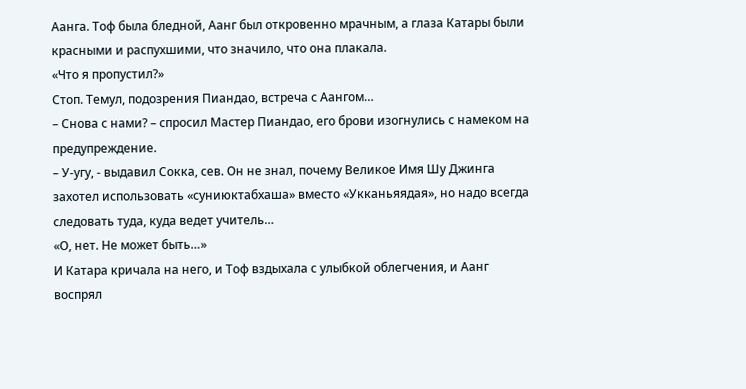Аанга. Тоф была бледной, Аанг был откровенно мрачным, а глаза Катары были красными и распухшими, что значило, что она плакала.
«Что я пропустил?»
Стоп. Темул, подозрения Пиандао, встреча с Аангом…
– Снова с нами? – спросил Мастер Пиандао, его брови изогнулись с намеком на предупреждение.
– У-угу, - выдавил Сокка, сев. Он не знал, почему Великое Имя Шу Джинга захотел использовать «суниюктабхаша» вместо «Укканьяядая», но надо всегда следовать туда, куда ведет учитель…
«О, нет. Не может быть…»
И Катара кричала на него, и Тоф вздыхала с улыбкой облегчения, и Аанг воспрял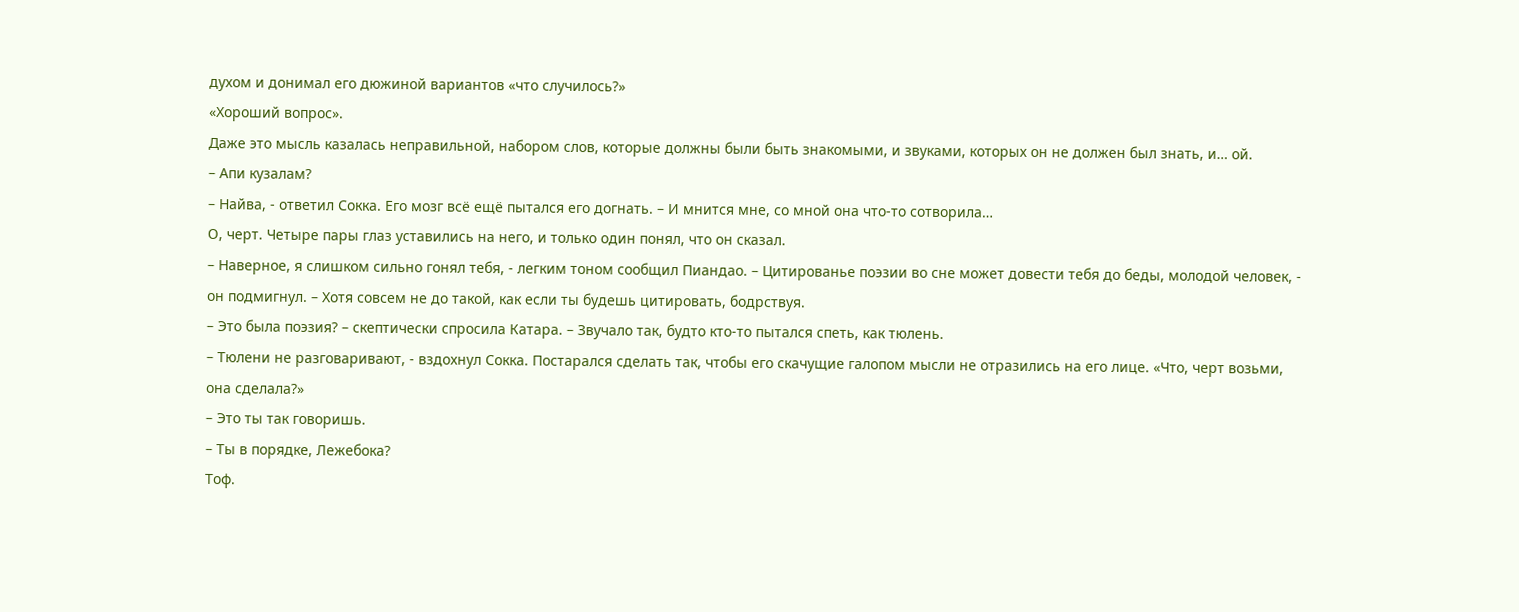духом и донимал его дюжиной вариантов «что случилось?»
«Хороший вопрос».
Даже это мысль казалась неправильной, набором слов, которые должны были быть знакомыми, и звуками, которых он не должен был знать, и… ой.
– Апи кузалам?
– Найва, - ответил Сокка. Его мозг всё ещё пытался его догнать. – И мнится мне, со мной она что-то сотворила…
О, черт. Четыре пары глаз уставились на него, и только один понял, что он сказал.
– Наверное, я слишком сильно гонял тебя, - легким тоном сообщил Пиандао. – Цитированье поэзии во сне может довести тебя до беды, молодой человек, - он подмигнул. – Хотя совсем не до такой, как если ты будешь цитировать, бодрствуя.
– Это была поэзия? – скептически спросила Катара. – Звучало так, будто кто-то пытался спеть, как тюлень.
– Тюлени не разговаривают, - вздохнул Сокка. Постарался сделать так, чтобы его скачущие галопом мысли не отразились на его лице. «Что, черт возьми, она сделала?»
– Это ты так говоришь.
– Ты в порядке, Лежебока?
Тоф.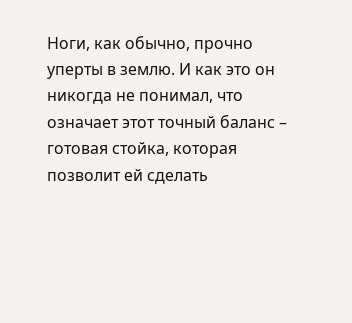Ноги, как обычно, прочно уперты в землю. И как это он никогда не понимал, что означает этот точный баланс – готовая стойка, которая позволит ей сделать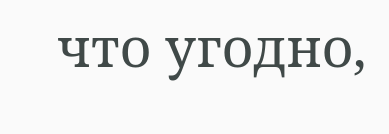что угодно,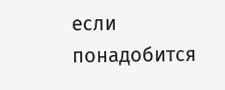если понадобится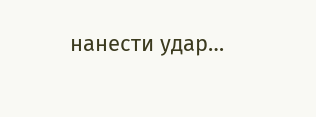нанести удар…